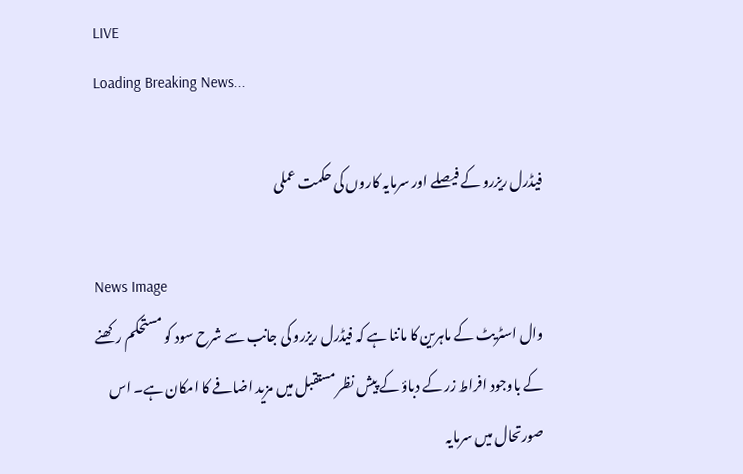LIVE
Loading Breaking News...

فیڈرل ریزرو کے فیصلے اور سرمایہ کاروں کی حکمت عملی

News Image
وال اسٹریٹ کے ماہرین کا ماننا ہے کہ فیڈرل ریزرو کی جانب سے شرح سود کو مستحکم رکھنے کے باوجود افراط زر کے دباؤ کے پیش نظر مستقبل میں مزید اضافے کا امکان ہے۔ اس صورتحال میں سرمایہ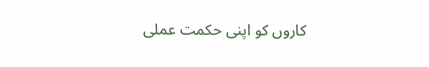کاروں کو اپنی حکمت عملی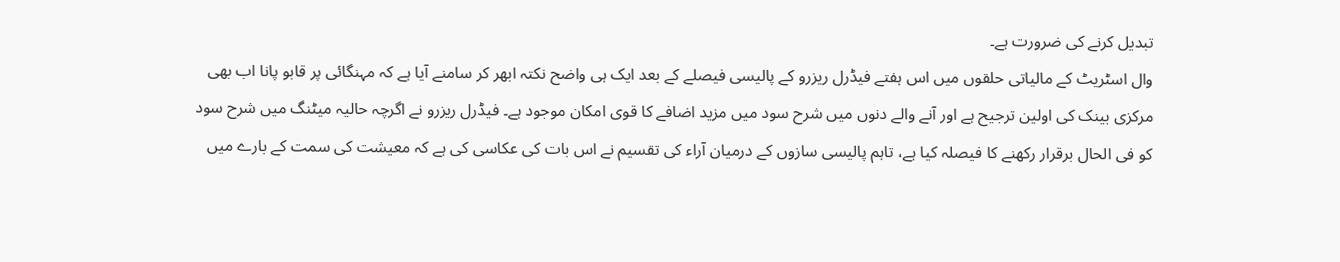تبدیل کرنے کی ضرورت ہے۔
وال اسٹریٹ کے مالیاتی حلقوں میں اس ہفتے فیڈرل ریزرو کے پالیسی فیصلے کے بعد ایک ہی واضح نکتہ ابھر کر سامنے آیا ہے کہ مہنگائی پر قابو پانا اب بھی مرکزی بینک کی اولین ترجیح ہے اور آنے والے دنوں میں شرح سود میں مزید اضافے کا قوی امکان موجود ہے۔ فیڈرل ریزرو نے اگرچہ حالیہ میٹنگ میں شرح سود کو فی الحال برقرار رکھنے کا فیصلہ کیا ہے، تاہم پالیسی سازوں کے درمیان آراء کی تقسیم نے اس بات کی عکاسی کی ہے کہ معیشت کی سمت کے بارے میں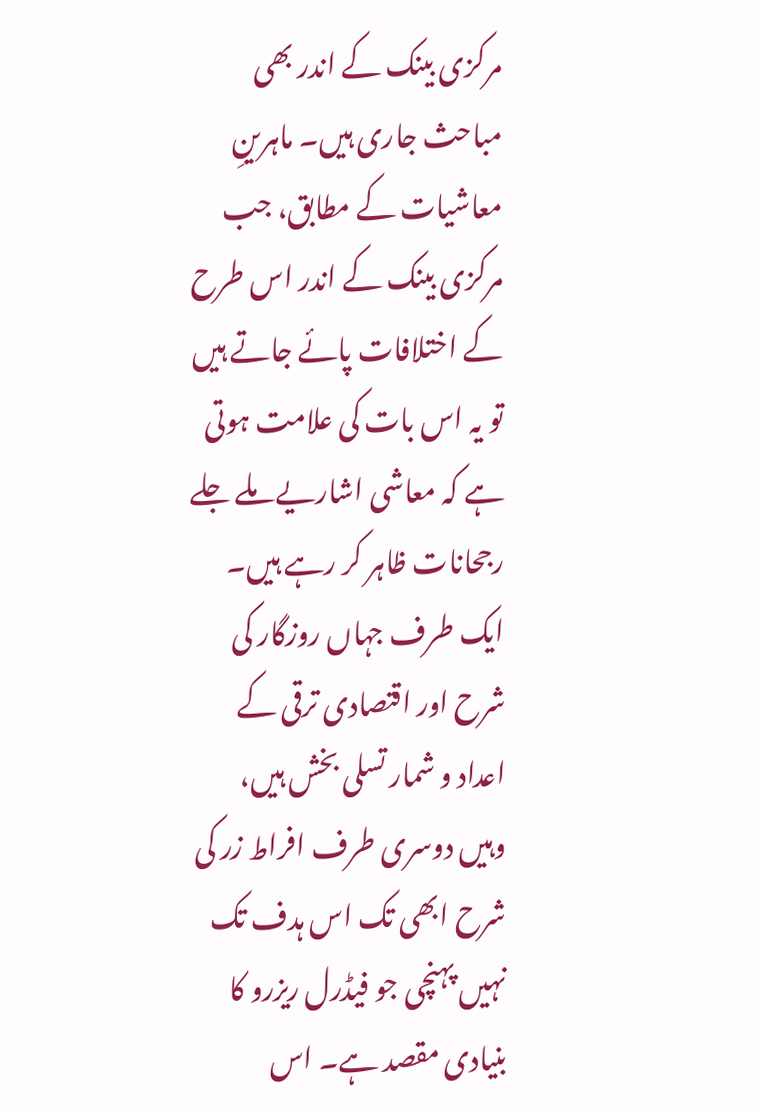مرکزی بینک کے اندر بھی مباحث جاری ہیں۔ ماہرینِ معاشیات کے مطابق، جب مرکزی بینک کے اندر اس طرح کے اختلافات پائے جاتے ہیں تو یہ اس بات کی علامت ہوتی ہے کہ معاشی اشاریے ملے جلے رجحانات ظاہر کر رہے ہیں۔ ایک طرف جہاں روزگار کی شرح اور اقتصادی ترقی کے اعداد و شمار تسلی بخش ہیں، وہیں دوسری طرف افراط زر کی شرح ابھی تک اس ہدف تک نہیں پہنچی جو فیڈرل ریزرو کا بنیادی مقصد ہے۔ اس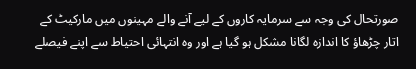صورتحال کی وجہ سے سرمایہ کاروں کے لیے آنے والے مہینوں میں مارکیٹ کے اتار چڑھاؤ کا اندازہ لگانا مشکل ہو گیا ہے اور وہ انتہائی احتیاط سے اپنے فیصلے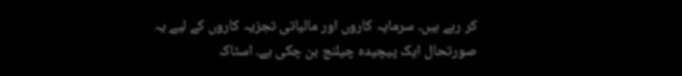کر رہے ہیں۔ سرمایہ کاروں اور مالیاتی تجزیہ کاروں کے لیے یہ صورتحال ایک پیچیدہ چیلنج بن چکی ہے۔ اسٹاک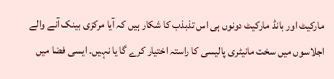مارکیٹ اور بانڈ مارکیٹ دونوں ہی اس تذبذب کا شکار ہیں کہ آیا مرکزی بینک آنے والے اجلاسوں میں سخت مانیٹری پالیسی کا راستہ اختیار کرے گا یا نہیں۔ ایسی فضا میں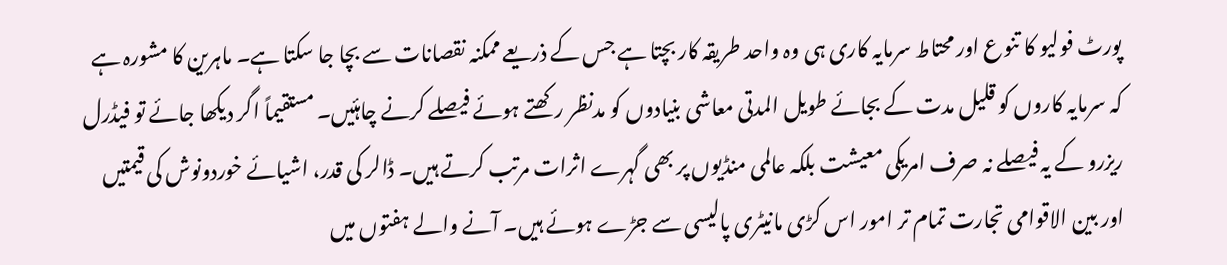پورٹ فولیو کا تنوع اور محتاط سرمایہ کاری ہی وہ واحد طریقہ کار بچتا ہے جس کے ذریعے ممکنہ نقصانات سے بچا جا سکتا ہے۔ ماہرین کا مشورہ ہے کہ سرمایہ کاروں کو قلیل مدت کے بجائے طویل المدتی معاشی بنیادوں کو مدنظر رکھتے ہوئے فیصلے کرنے چاہئیں۔ مستقیماً اگر دیکھا جائے تو فیڈرل ریزرو کے یہ فیصلے نہ صرف امریکی معیشت بلکہ عالمی منڈیوں پر بھی گہرے اثرات مرتب کرتے ہیں۔ ڈالر کی قدر، اشیائے خوردونوش کی قیمتیں اور بین الاقوامی تجارت تمام تر امور اس کڑی مانیٹری پالیسی سے جڑے ہوئے ہیں۔ آنے والے ہفتوں میں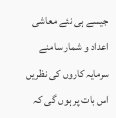جیسے ہی نئے معاشی اعداد و شمار سامنے سرمایہ کاروں کی نظریں اس بات پر ہوں گی کہ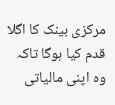مرکزی بینک کا اگلا قدم کیا ہوگا تاکہ وہ اپنی مالیاتی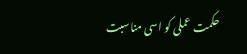حکمت عملی کو اسی مناسبت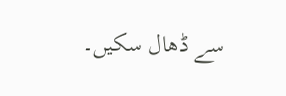سے ڈھال سکیں۔